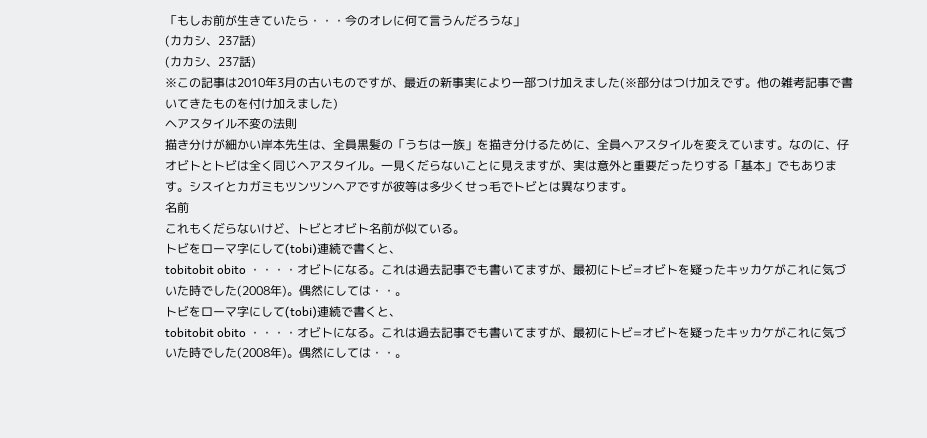「もしお前が生きていたら・・・今のオレに何て言うんだろうな」
(カカシ、237話)
(カカシ、237話)
※この記事は2010年3月の古いものですが、最近の新事実により一部つけ加えました(※部分はつけ加えです。他の雑考記事で書いてきたものを付け加えました)
ヘアスタイル不変の法則
描き分けが細かい岸本先生は、全員黒髪の「うちは一族」を描き分けるために、全員ヘアスタイルを変えています。なのに、仔オビトとトビは全く同じヘアスタイル。一見くだらないことに見えますが、実は意外と重要だったりする「基本」でもあります。シスイとカガミもツンツンヘアですが彼等は多少くせっ毛でトビとは異なります。
名前
これもくだらないけど、トビとオビト名前が似ている。
トビをローマ字にして(tobi)連続で書くと、
tobitobit obito ・・・・オビトになる。これは過去記事でも書いてますが、最初にトビ=オビトを疑ったキッカケがこれに気づいた時でした(2008年)。偶然にしては・・。
トビをローマ字にして(tobi)連続で書くと、
tobitobit obito ・・・・オビトになる。これは過去記事でも書いてますが、最初にトビ=オビトを疑ったキッカケがこれに気づいた時でした(2008年)。偶然にしては・・。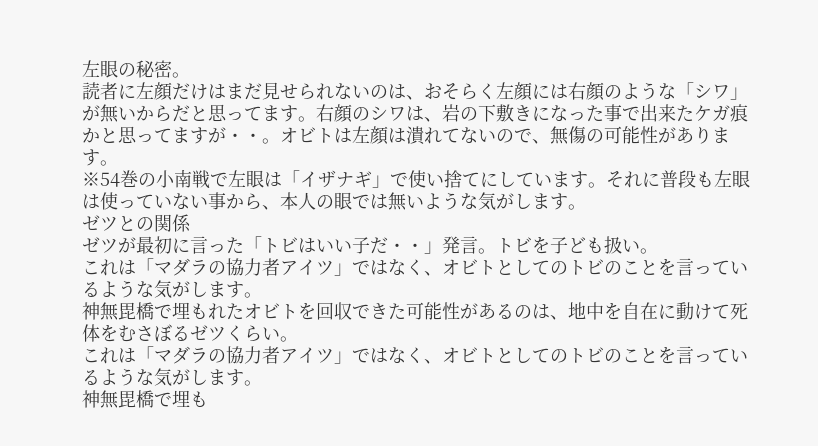左眼の秘密。
読者に左顔だけはまだ見せられないのは、おそらく左顔には右顔のような「シワ」が無いからだと思ってます。右顔のシワは、岩の下敷きになった事で出来たケガ痕かと思ってますが・・。オビトは左顔は潰れてないので、無傷の可能性があります。
※54巻の小南戦で左眼は「イザナギ」で使い捨てにしています。それに普段も左眼は使っていない事から、本人の眼では無いような気がします。
ゼツとの関係
ゼツが最初に言った「トビはいい子だ・・」発言。トビを子ども扱い。
これは「マダラの協力者アイツ」ではなく、オビトとしてのトビのことを言っているような気がします。
神無毘橋で埋もれたオビトを回収できた可能性があるのは、地中を自在に動けて死体をむさぼるゼツくらい。
これは「マダラの協力者アイツ」ではなく、オビトとしてのトビのことを言っているような気がします。
神無毘橋で埋も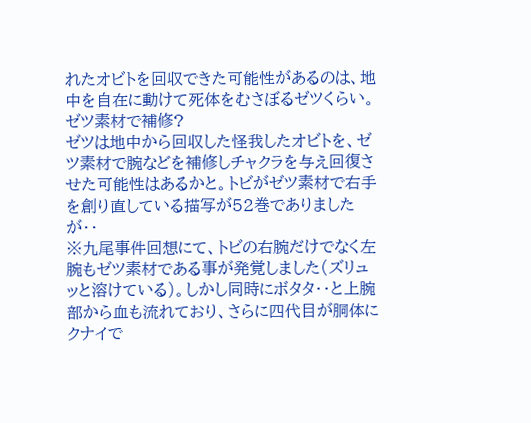れたオビトを回収できた可能性があるのは、地中を自在に動けて死体をむさぼるゼツくらい。
ゼツ素材で補修?
ゼツは地中から回収した怪我したオビトを、ゼツ素材で腕などを補修しチャクラを与え回復させた可能性はあるかと。トビがゼツ素材で右手を創り直している描写が52巻でありましたが・・
※九尾事件回想にて、トビの右腕だけでなく左腕もゼツ素材である事が発覚しました(ズリュッと溶けている)。しかし同時にボタタ・・と上腕部から血も流れており、さらに四代目が胴体にクナイで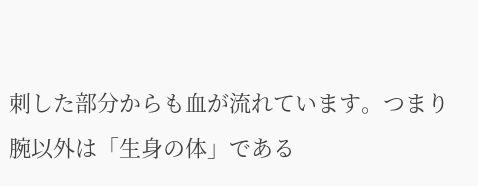刺した部分からも血が流れています。つまり腕以外は「生身の体」である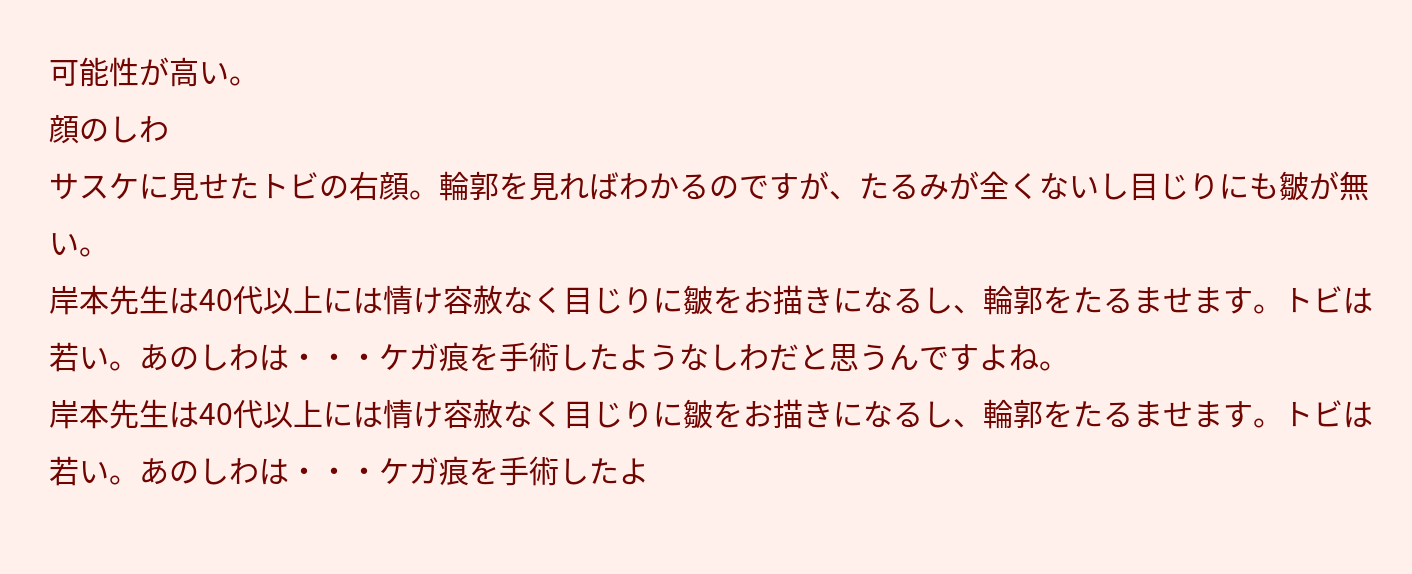可能性が高い。
顔のしわ
サスケに見せたトビの右顔。輪郭を見ればわかるのですが、たるみが全くないし目じりにも皺が無い。
岸本先生は40代以上には情け容赦なく目じりに皺をお描きになるし、輪郭をたるませます。トビは若い。あのしわは・・・ケガ痕を手術したようなしわだと思うんですよね。
岸本先生は40代以上には情け容赦なく目じりに皺をお描きになるし、輪郭をたるませます。トビは若い。あのしわは・・・ケガ痕を手術したよ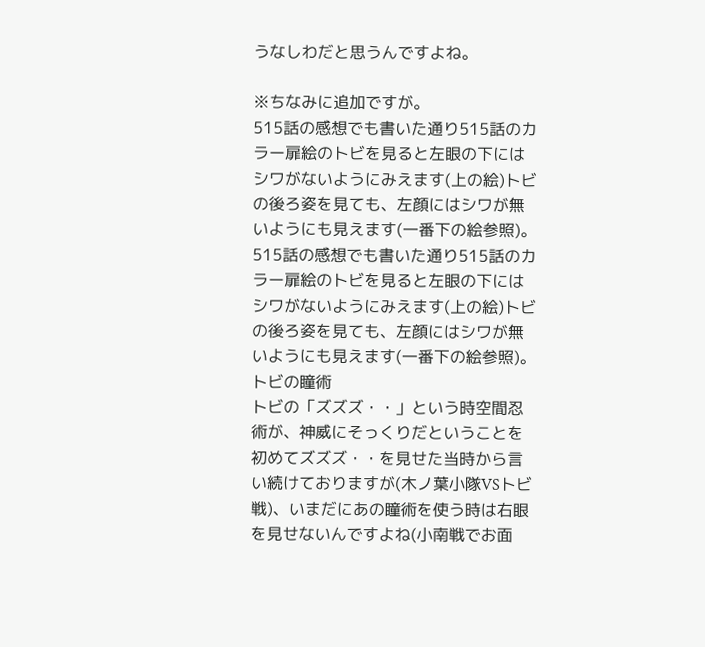うなしわだと思うんですよね。

※ちなみに追加ですが。
515話の感想でも書いた通り515話のカラー扉絵のトビを見ると左眼の下にはシワがないようにみえます(上の絵)トビの後ろ姿を見ても、左顔にはシワが無いようにも見えます(一番下の絵参照)。
515話の感想でも書いた通り515話のカラー扉絵のトビを見ると左眼の下にはシワがないようにみえます(上の絵)トビの後ろ姿を見ても、左顔にはシワが無いようにも見えます(一番下の絵参照)。
トビの瞳術
トビの「ズズズ・・」という時空間忍術が、神威にそっくりだということを初めてズズズ・・を見せた当時から言い続けておりますが(木ノ葉小隊VSトビ戦)、いまだにあの瞳術を使う時は右眼を見せないんですよね(小南戦でお面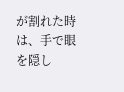が割れた時は、手で眼を隠し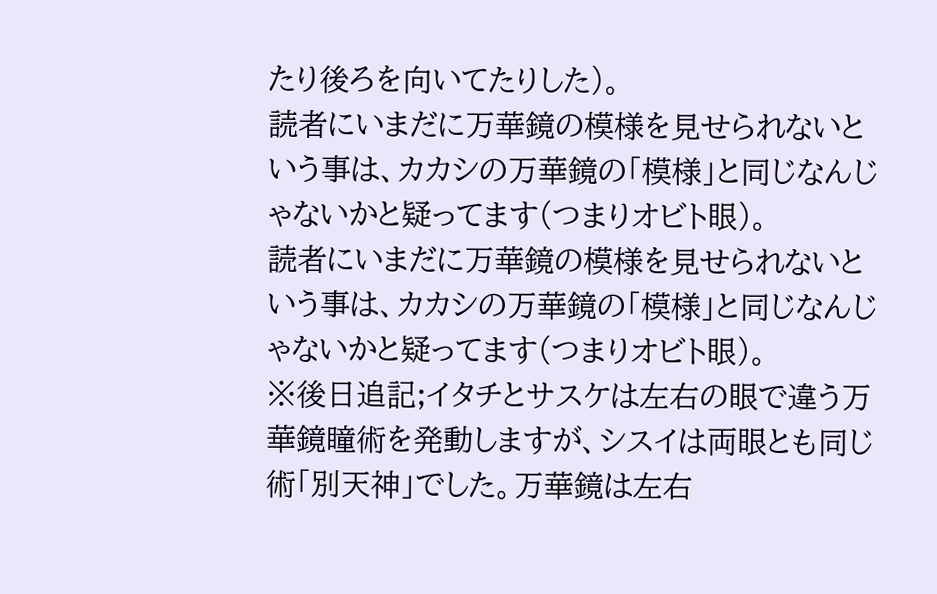たり後ろを向いてたりした)。
読者にいまだに万華鏡の模様を見せられないという事は、カカシの万華鏡の「模様」と同じなんじゃないかと疑ってます(つまりオビト眼)。
読者にいまだに万華鏡の模様を見せられないという事は、カカシの万華鏡の「模様」と同じなんじゃないかと疑ってます(つまりオビト眼)。
※後日追記;イタチとサスケは左右の眼で違う万華鏡瞳術を発動しますが、シスイは両眼とも同じ術「別天神」でした。万華鏡は左右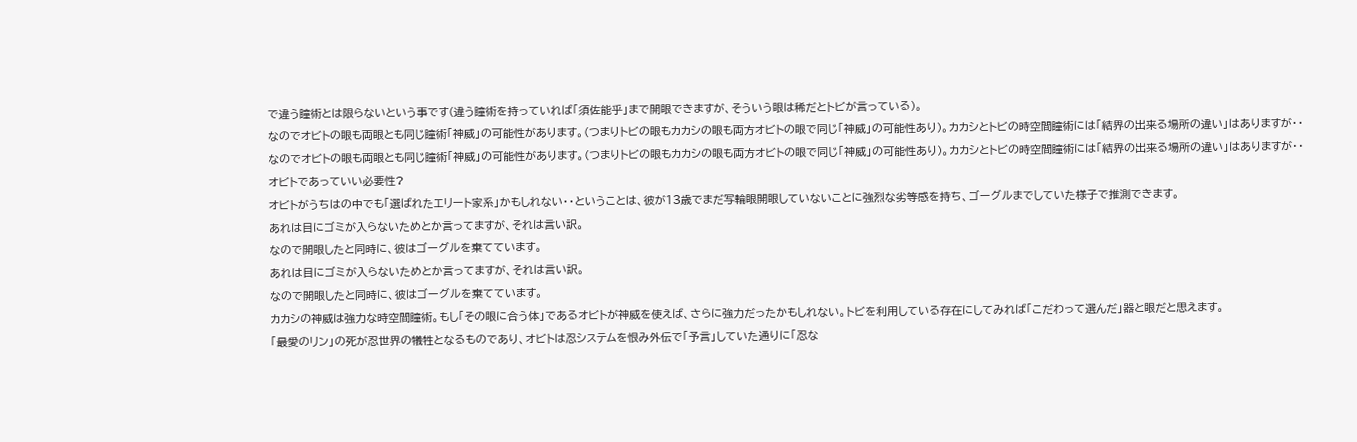で違う瞳術とは限らないという事です(違う瞳術を持っていれば「須佐能乎」まで開眼できますが、そういう眼は稀だとトビが言っている)。
なのでオビトの眼も両眼とも同じ瞳術「神威」の可能性があります。(つまりトビの眼もカカシの眼も両方オビトの眼で同じ「神威」の可能性あり)。カカシとトビの時空間瞳術には「結界の出来る場所の違い」はありますが・・
なのでオビトの眼も両眼とも同じ瞳術「神威」の可能性があります。(つまりトビの眼もカカシの眼も両方オビトの眼で同じ「神威」の可能性あり)。カカシとトビの時空間瞳術には「結界の出来る場所の違い」はありますが・・
オビトであっていい必要性?
オビトがうちはの中でも「選ばれたエリート家系」かもしれない・・ということは、彼が13歳でまだ写輪眼開眼していないことに強烈な劣等感を持ち、ゴーグルまでしていた様子で推測できます。
あれは目にゴミが入らないためとか言ってますが、それは言い訳。
なので開眼したと同時に、彼はゴーグルを棄てています。
あれは目にゴミが入らないためとか言ってますが、それは言い訳。
なので開眼したと同時に、彼はゴーグルを棄てています。
カカシの神威は強力な時空間瞳術。もし「その眼に合う体」であるオビトが神威を使えば、さらに強力だったかもしれない。トビを利用している存在にしてみれば「こだわって選んだ」器と眼だと思えます。
「最愛のリン」の死が忍世界の犠牲となるものであり、オビトは忍システムを恨み外伝で「予言」していた通りに「忍な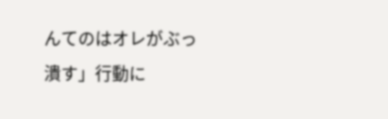んてのはオレがぶっ潰す」行動に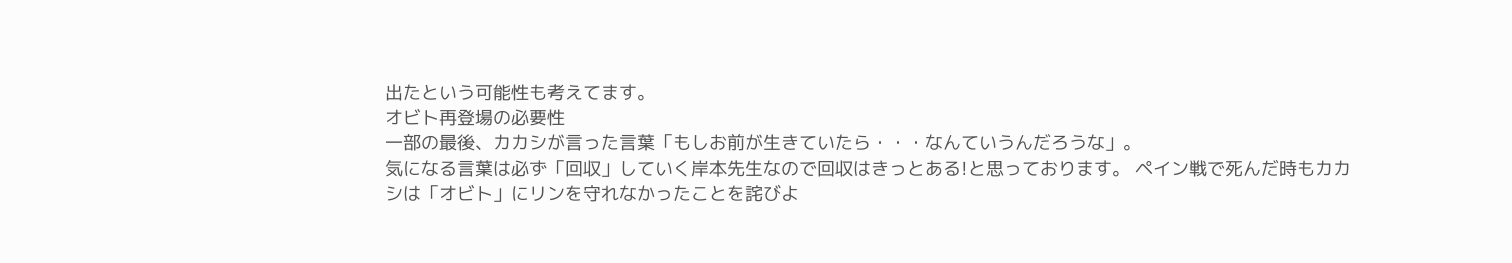出たという可能性も考えてます。
オビト再登場の必要性
一部の最後、カカシが言った言葉「もしお前が生きていたら・・・なんていうんだろうな」。
気になる言葉は必ず「回収」していく岸本先生なので回収はきっとある!と思っております。 ペイン戦で死んだ時もカカシは「オビト」にリンを守れなかったことを詫びよ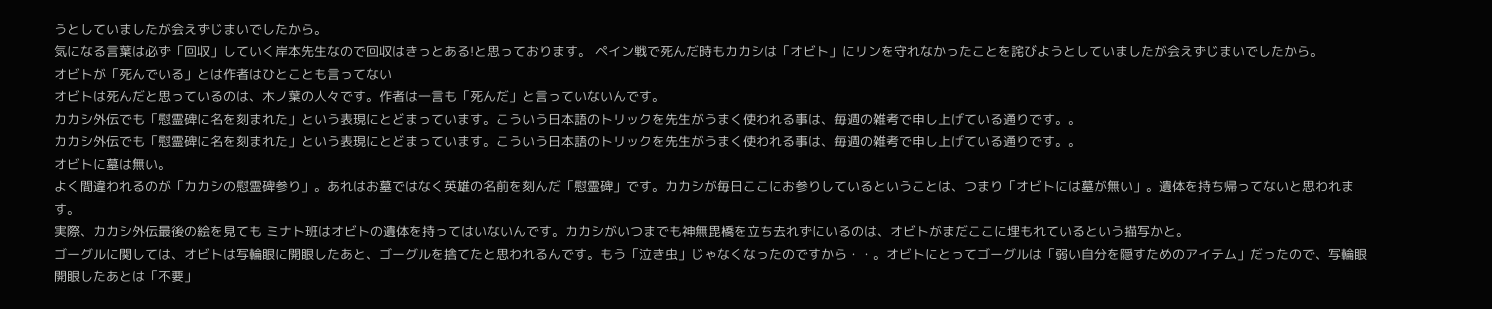うとしていましたが会えずじまいでしたから。
気になる言葉は必ず「回収」していく岸本先生なので回収はきっとある!と思っております。 ペイン戦で死んだ時もカカシは「オビト」にリンを守れなかったことを詫びようとしていましたが会えずじまいでしたから。
オビトが「死んでいる」とは作者はひとことも言ってない
オビトは死んだと思っているのは、木ノ葉の人々です。作者は一言も「死んだ」と言っていないんです。
カカシ外伝でも「慰霊碑に名を刻まれた」という表現にとどまっています。こういう日本語のトリックを先生がうまく使われる事は、毎週の雑考で申し上げている通りです。。
カカシ外伝でも「慰霊碑に名を刻まれた」という表現にとどまっています。こういう日本語のトリックを先生がうまく使われる事は、毎週の雑考で申し上げている通りです。。
オビトに墓は無い。
よく間違われるのが「カカシの慰霊碑参り」。あれはお墓ではなく英雄の名前を刻んだ「慰霊碑」です。カカシが毎日ここにお参りしているということは、つまり「オビトには墓が無い」。遺体を持ち帰ってないと思われます。
実際、カカシ外伝最後の絵を見ても ミナト班はオビトの遺体を持ってはいないんです。カカシがいつまでも神無毘橋を立ち去れずにいるのは、オビトがまだここに埋もれているという描写かと。
ゴーグルに関しては、オビトは写輪眼に開眼したあと、ゴーグルを捨てたと思われるんです。もう「泣き虫」じゃなくなったのですから・・。オビトにとってゴーグルは「弱い自分を隠すためのアイテム」だったので、写輪眼開眼したあとは「不要」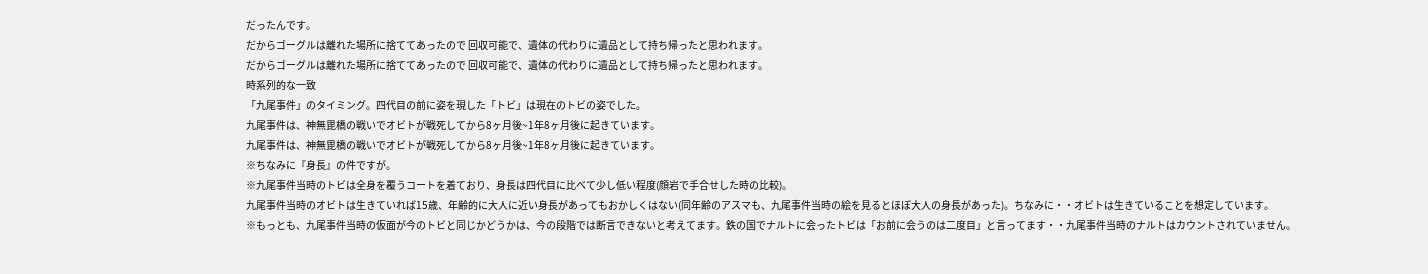だったんです。
だからゴーグルは離れた場所に捨ててあったので 回収可能で、遺体の代わりに遺品として持ち帰ったと思われます。
だからゴーグルは離れた場所に捨ててあったので 回収可能で、遺体の代わりに遺品として持ち帰ったと思われます。
時系列的な一致
「九尾事件」のタイミング。四代目の前に姿を現した「トビ」は現在のトビの姿でした。
九尾事件は、神無毘橋の戦いでオビトが戦死してから8ヶ月後~1年8ヶ月後に起きています。
九尾事件は、神無毘橋の戦いでオビトが戦死してから8ヶ月後~1年8ヶ月後に起きています。
※ちなみに『身長』の件ですが。
※九尾事件当時のトビは全身を覆うコートを着ており、身長は四代目に比べて少し低い程度(顔岩で手合せした時の比較)。
九尾事件当時のオビトは生きていれば15歳、年齢的に大人に近い身長があってもおかしくはない(同年齢のアスマも、九尾事件当時の絵を見るとほぼ大人の身長があった)。ちなみに・・オビトは生きていることを想定しています。
※もっとも、九尾事件当時の仮面が今のトビと同じかどうかは、今の段階では断言できないと考えてます。鉄の国でナルトに会ったトビは「お前に会うのは二度目」と言ってます・・九尾事件当時のナルトはカウントされていません。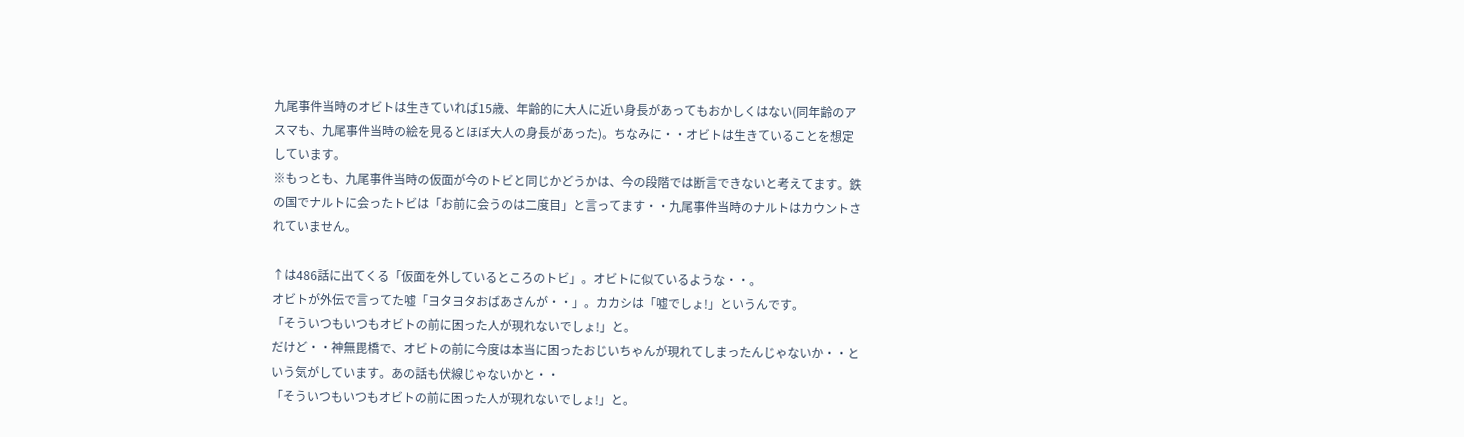九尾事件当時のオビトは生きていれば15歳、年齢的に大人に近い身長があってもおかしくはない(同年齢のアスマも、九尾事件当時の絵を見るとほぼ大人の身長があった)。ちなみに・・オビトは生きていることを想定しています。
※もっとも、九尾事件当時の仮面が今のトビと同じかどうかは、今の段階では断言できないと考えてます。鉄の国でナルトに会ったトビは「お前に会うのは二度目」と言ってます・・九尾事件当時のナルトはカウントされていません。

↑は486話に出てくる「仮面を外しているところのトビ」。オビトに似ているような・・。
オビトが外伝で言ってた嘘「ヨタヨタおばあさんが・・」。カカシは「嘘でしょ!」というんです。
「そういつもいつもオビトの前に困った人が現れないでしょ!」と。
だけど・・神無毘橋で、オビトの前に今度は本当に困ったおじいちゃんが現れてしまったんじゃないか・・という気がしています。あの話も伏線じゃないかと・・
「そういつもいつもオビトの前に困った人が現れないでしょ!」と。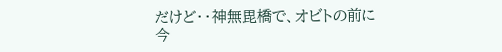だけど・・神無毘橋で、オビトの前に今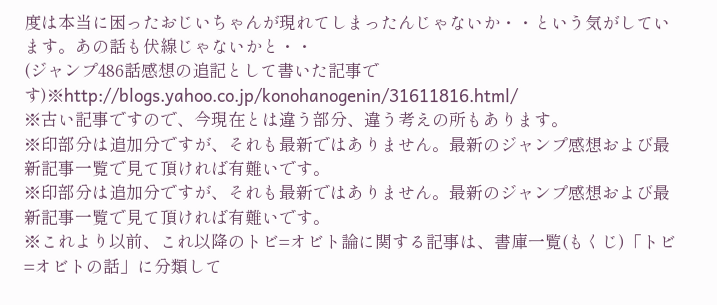度は本当に困ったおじいちゃんが現れてしまったんじゃないか・・という気がしています。あの話も伏線じゃないかと・・
(ジャンプ486話感想の追記として書いた記事です)※http://blogs.yahoo.co.jp/konohanogenin/31611816.html/
※古い記事ですので、今現在とは違う部分、違う考えの所もあります。
※印部分は追加分ですが、それも最新ではありません。最新のジャンプ感想および最新記事一覧で見て頂ければ有難いです。
※印部分は追加分ですが、それも最新ではありません。最新のジャンプ感想および最新記事一覧で見て頂ければ有難いです。
※これより以前、これ以降のトビ=オビト論に関する記事は、書庫一覧(もくじ)「トビ=オビトの話」に分類して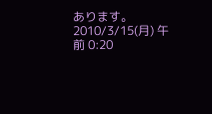あります。
2010/3/15(月) 午前 0:20